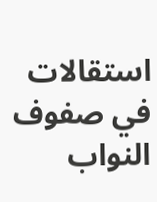استقالات في صفوف النواب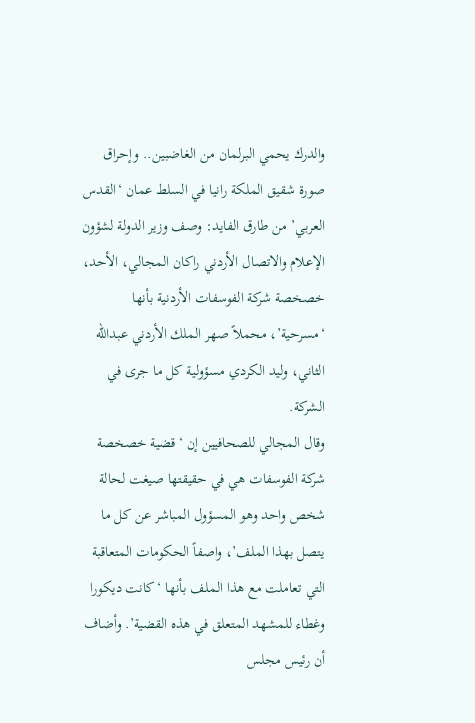والدرك يحمي البرلمان من الغاضبين.. وإحراق صورة شقيق الملكة رانيا في السلط عمان ‘القدس العربي’ من طارق الفايد: وصف وزير الدولة لشؤون الإعلام والاتصال الأردني راكان المجالي، الأحد، خصخصة شركة الفوسفات الأردنية بأنها ‘مسرحية’، محملاً صهر الملك الأردني عبدالله الثاني، وليد الكردي مسؤولية كل ما جرى في الشركة.
وقال المجالي للصحافيين إن ‘قضية خصخصة شركة الفوسفات هي في حقيقتها صيغت لحالة شخص واحد وهو المسؤول المباشر عن كل ما يتصل بهذا الملف’، واصفاً الحكومات المتعاقبة التي تعاملت مع هذا الملف بأنها ‘كانت ديكورا وغطاء للمشهد المتعلق في هذه القضية’. وأضاف أن رئيس مجلس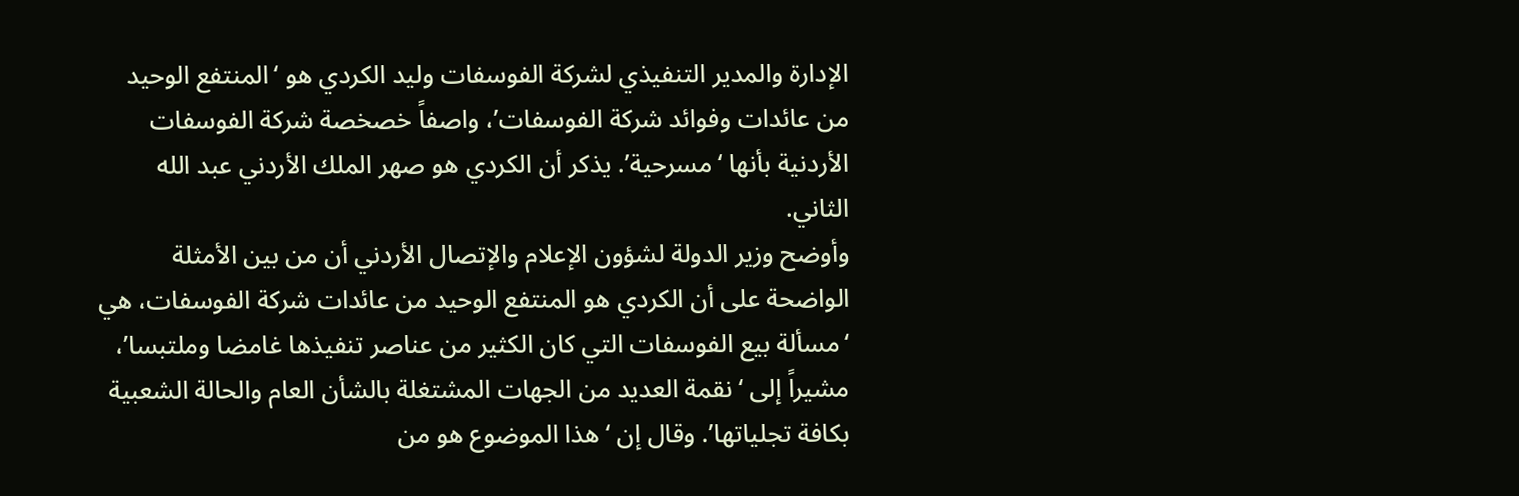الإدارة والمدير التنفيذي لشركة الفوسفات وليد الكردي هو ‘المنتفع الوحيد من عائدات وفوائد شركة الفوسفات’، واصفاً خصخصة شركة الفوسفات الأردنية بأنها ‘مسرحية’. يذكر أن الكردي هو صهر الملك الأردني عبد الله الثاني.
وأوضح وزير الدولة لشؤون الإعلام والإتصال الأردني أن من بين الأمثلة الواضحة على أن الكردي هو المنتفع الوحيد من عائدات شركة الفوسفات، هي ‘مسألة بيع الفوسفات التي كان الكثير من عناصر تنفيذها غامضا وملتبسا’، مشيراً إلى ‘نقمة العديد من الجهات المشتغلة بالشأن العام والحالة الشعبية بكافة تجلياتها’. وقال إن ‘هذا الموضوع هو من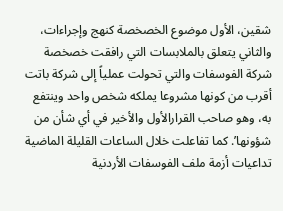شقين، الأول موضوع الخصخصة كنهج وإجراءات، والثاني يتعلق بالملابسات التي رافقت خصخصة شركة الفوسفات والتي تحولت عملياً إلى شركة باتت أقرب من كونها مشروعا يملكه شخص واحد وينتفع به، وهو صاحب القرارالأول والأخير في أي شأن من شؤونها’. كما تفاعلت خلال الساعات القليلة الماضية تداعيات أزمة ملف الفوسفات الأردنية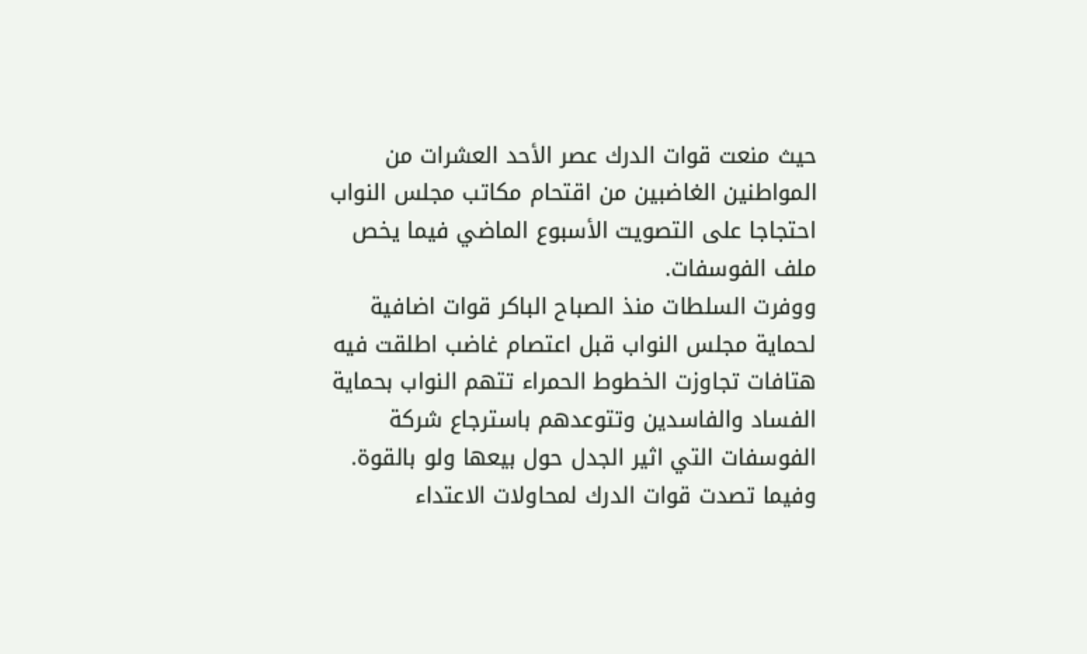حيث منعت قوات الدرك عصر الأحد العشرات من المواطنين الغاضبين من اقتحام مكاتب مجلس النواب احتجاجا على التصويت الأسبوع الماضي فيما يخص ملف الفوسفات.
ووفرت السلطات منذ الصباح الباكر قوات اضافية لحماية مجلس النواب قبل اعتصام غاضب اطلقت فيه هتافات تجاوزت الخطوط الحمراء تتهم النواب بحماية الفساد والفاسدين وتتوعدهم باسترجاع شركة الفوسفات التي اثير الجدل حول بيعها ولو بالقوة.
وفيما تصدت قوات الدرك لمحاولات الاعتداء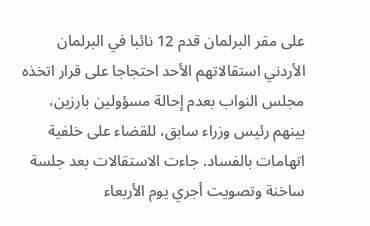على مقر البرلمان قدم 12 نائبا في البرلمان الأردني استقالاتهم الأحد احتجاجا على قرار اتخذه مجلس النواب بعدم إحالة مسؤولين بارزين، بينهم رئيس وزراء سابق، للقضاء على خلفية اتهامات بالفساد. جاءت الاستقالات بعد جلسة ساخنة وتصويت أجري يوم الأربعاء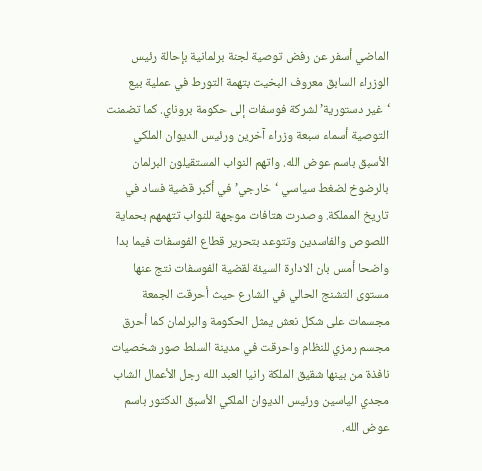الماضي أسفر عن رفض توصية لجنة برلمانية بإحالة رئيس الوزراء السابق معروف البخيت بتهمة التورط في عملية بيع ‘غير دستورية’ لشركة فوسفات إلى حكومة بروناي. كما تضمنت التوصية أسماء سبعة وزراء آخرين ورئيس الديوان الملكي الأسبق باسم عوض الله. واتهم النواب المستقيلون البرلمان بالرضوخ لضغط سياسي ‘خارجي’ في أكبر قضية فساد في تاريخ المملكة. وصدرت هتافات موجهة للنواب تتهمهم بحماية اللصوص والفاسدين وتتوعد بتحرير قطاع الفوسفات فيما بدا واضحا أمس بان الادارة السيئة لقضية الفوسفات نتج عنها مستوى التشنج الحالي في الشارع حيث أحرقت الجمعة مجسمات على شكل نعش يمثل الحكومة والبرلمان كما أحرق مجسم رمزي للنظام واحرقت في مدينة السلط صور شخصيات نافذة من بينها شقيق الملكة رانيا العبد الله رجل الأعمال الشاب مجدي الياسين ورئيس الديوان الملكي الأسبق الدكتور باسم عوض الله.